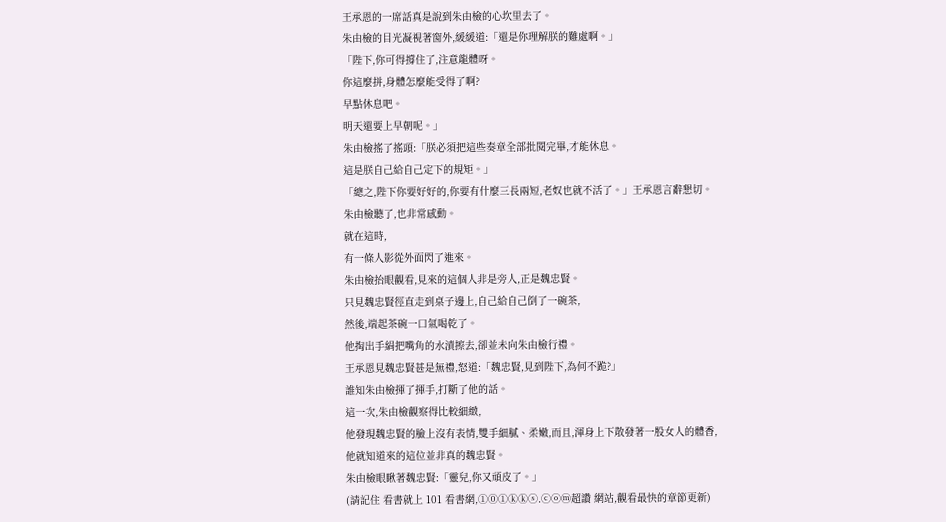王承恩的一席話真是說到朱由檢的心坎里去了。
朱由檢的目光凝視著窗外,緩緩道:「還是你理解朕的難處啊。」
「陛下,你可得撐住了,注意龍體呀。
你這麼拼,身體怎麼能受得了啊?
早點休息吧。
明天還要上早朝呢。」
朱由檢搖了搖頭:「朕必須把這些奏章全部批閱完畢,才能休息。
這是朕自己給自己定下的規矩。」
「總之,陛下你要好好的,你要有什麼三長兩短,老奴也就不活了。」王承恩言辭懇切。
朱由檢聽了,也非常感動。
就在這時,
有一條人影從外面閃了進來。
朱由檢抬眼觀看,見來的這個人非是旁人,正是魏忠賢。
只見魏忠賢徑直走到桌子邊上,自己給自己倒了一碗茶,
然後,端起茶碗一口氣喝乾了。
他掏出手絹把嘴角的水漬擦去,卻並未向朱由檢行禮。
王承恩見魏忠賢甚是無禮,怒道:「魏忠賢,見到陛下,為何不跪?」
誰知朱由檢揮了揮手,打斷了他的話。
這一次,朱由檢觀察得比較細緻,
他發現魏忠賢的臉上沒有表情,雙手細膩、柔嫩,而且,渾身上下散發著一股女人的體香,
他就知道來的這位並非真的魏忠賢。
朱由檢眼瞅著魏忠賢:「靈兒,你又頑皮了。」
(請記住 看書就上 101 看書網,①⓪①ⓚⓚⓢ.ⓒⓞⓜ超讚 網站,觀看最快的章節更新)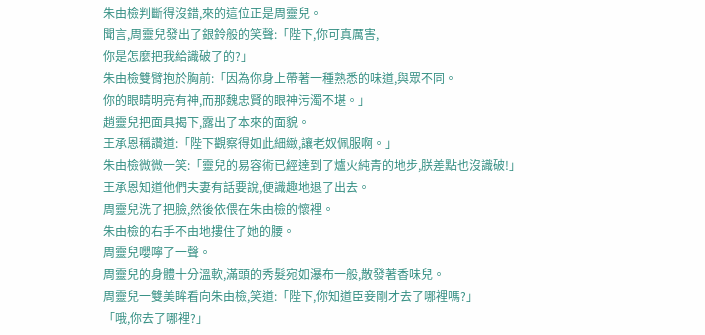朱由檢判斷得沒錯,來的這位正是周靈兒。
聞言,周靈兒發出了銀鈴般的笑聲:「陛下,你可真厲害,
你是怎麼把我給識破了的?」
朱由檢雙臂抱於胸前:「因為你身上帶著一種熟悉的味道,與眾不同。
你的眼睛明亮有神,而那魏忠賢的眼神污濁不堪。」
趙靈兒把面具揭下,露出了本來的面貌。
王承恩稱讚道:「陛下觀察得如此細緻,讓老奴佩服啊。」
朱由檢微微一笑:「靈兒的易容術已經達到了爐火純青的地步,朕差點也沒識破!」
王承恩知道他們夫妻有話要說,便識趣地退了出去。
周靈兒洗了把臉,然後依偎在朱由檢的懷裡。
朱由檢的右手不由地摟住了她的腰。
周靈兒嚶嚀了一聲。
周靈兒的身體十分溫軟,滿頭的秀髮宛如瀑布一般,散發著香味兒。
周靈兒一雙美眸看向朱由檢,笑道:「陛下,你知道臣妾剛才去了哪裡嗎?」
「哦,你去了哪裡?」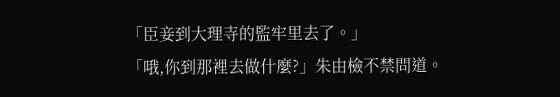「臣妾到大理寺的監牢里去了。」
「哦,你到那裡去做什麼?」朱由檢不禁問道。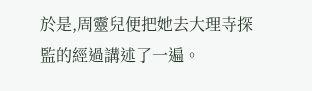於是,周靈兒便把她去大理寺探監的經過講述了一遍。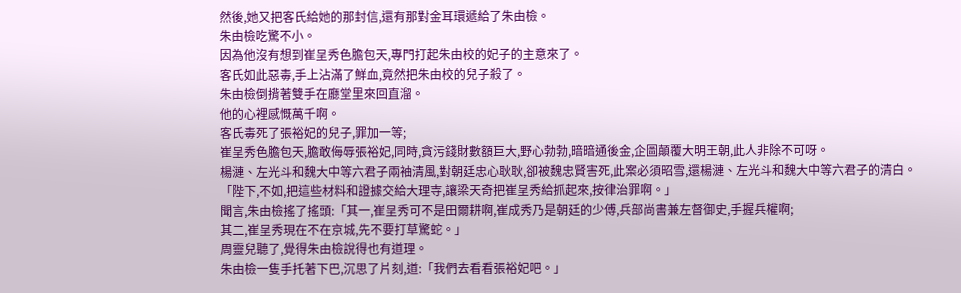然後,她又把客氏給她的那封信,還有那對金耳環遞給了朱由檢。
朱由檢吃驚不小。
因為他沒有想到崔呈秀色膽包天,專門打起朱由校的妃子的主意來了。
客氏如此惡毒,手上沾滿了鮮血,竟然把朱由校的兒子殺了。
朱由檢倒揹著雙手在廳堂里來回直溜。
他的心裡感慨萬千啊。
客氏毒死了張裕妃的兒子,罪加一等;
崔呈秀色膽包天,膽敢侮辱張裕妃,同時,貪污錢財數額巨大,野心勃勃,暗暗通後金,企圖顛覆大明王朝,此人非除不可呀。
楊漣、左光斗和魏大中等六君子兩袖清風,對朝廷忠心耿耿,卻被魏忠賢害死,此案必須昭雪,還楊漣、左光斗和魏大中等六君子的清白。
「陛下,不如,把這些材料和證據交給大理寺,讓梁天奇把崔呈秀給抓起來,按律治罪啊。」
聞言,朱由檢搖了搖頭:「其一,崔呈秀可不是田爾耕啊,崔成秀乃是朝廷的少傅,兵部尚書兼左督御史,手握兵權啊;
其二,崔呈秀現在不在京城,先不要打草驚蛇。」
周靈兒聽了,覺得朱由檢說得也有道理。
朱由檢一隻手托著下巴,沉思了片刻,道:「我們去看看張裕妃吧。」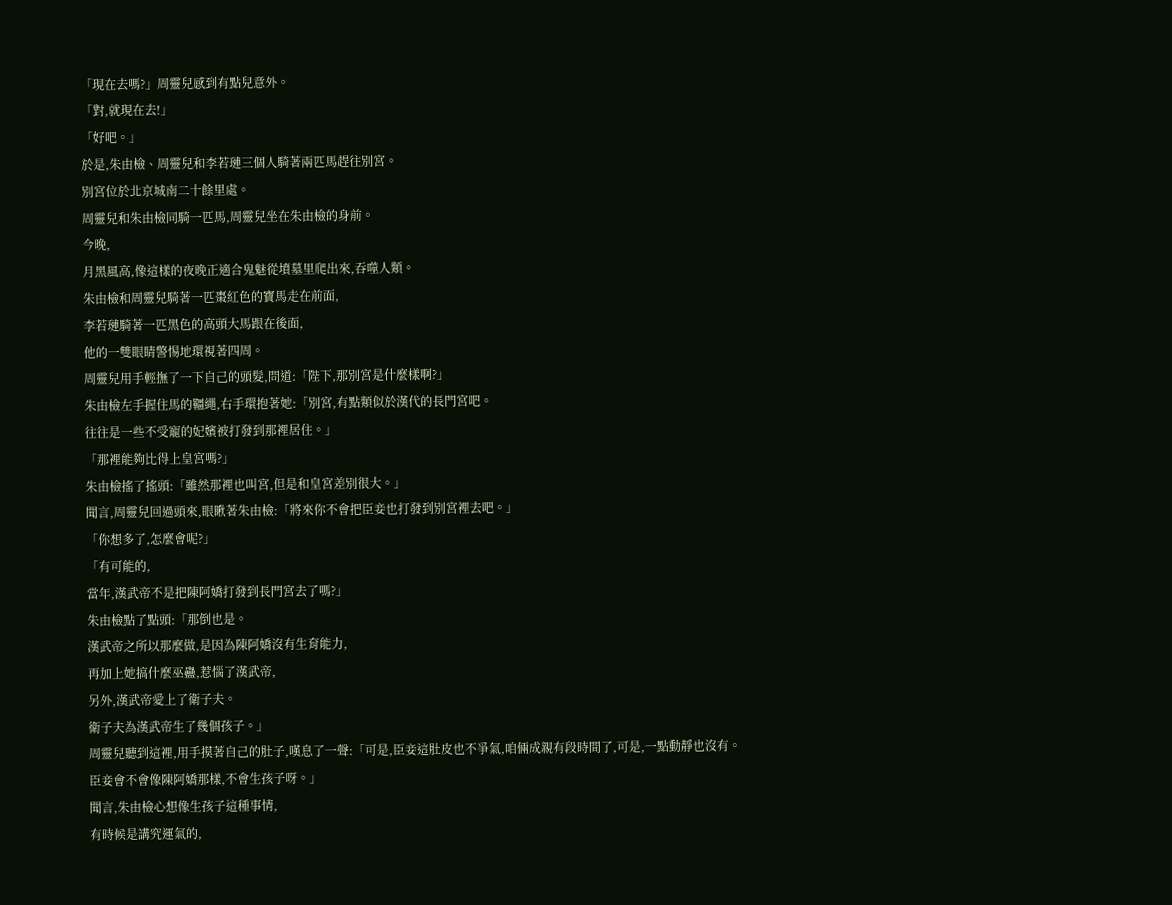「現在去嗎?」周靈兒感到有點兒意外。
「對,就現在去!」
「好吧。」
於是,朱由檢、周靈兒和李若璉三個人騎著兩匹馬趕往別宮。
別宮位於北京城南二十餘里處。
周靈兒和朱由檢同騎一匹馬,周靈兒坐在朱由檢的身前。
今晚,
月黑風高,像這樣的夜晚正適合鬼魅從墳墓里爬出來,吞噬人類。
朱由檢和周靈兒騎著一匹棗紅色的寶馬走在前面,
李若璉騎著一匹黑色的高頭大馬跟在後面,
他的一雙眼睛警惕地環視著四周。
周靈兒用手輕撫了一下自己的頭髮,問道:「陛下,那別宮是什麼樣啊?」
朱由檢左手握住馬的韁繩,右手環抱著她:「別宮,有點類似於漢代的長門宮吧。
往往是一些不受寵的妃嬪被打發到那裡居住。」
「那裡能夠比得上皇宮嗎?」
朱由檢搖了搖頭:「雖然那裡也叫宮,但是和皇宮差別很大。」
聞言,周靈兒回過頭來,眼瞅著朱由檢:「將來你不會把臣妾也打發到別宮裡去吧。」
「你想多了,怎麼會呢?」
「有可能的,
當年,漢武帝不是把陳阿嬌打發到長門宮去了嗎?」
朱由檢點了點頭:「那倒也是。
漢武帝之所以那麼做,是因為陳阿嬌沒有生育能力,
再加上她搞什麼巫蠱,惹惱了漢武帝,
另外,漢武帝愛上了衛子夫。
衛子夫為漢武帝生了幾個孩子。」
周靈兒聽到這裡,用手摸著自己的肚子,嘆息了一聲:「可是,臣妾這肚皮也不爭氣,咱倆成親有段時間了,可是,一點動靜也沒有。
臣妾會不會像陳阿嬌那樣,不會生孩子呀。」
聞言,朱由檢心想像生孩子這種事情,
有時候是講究運氣的,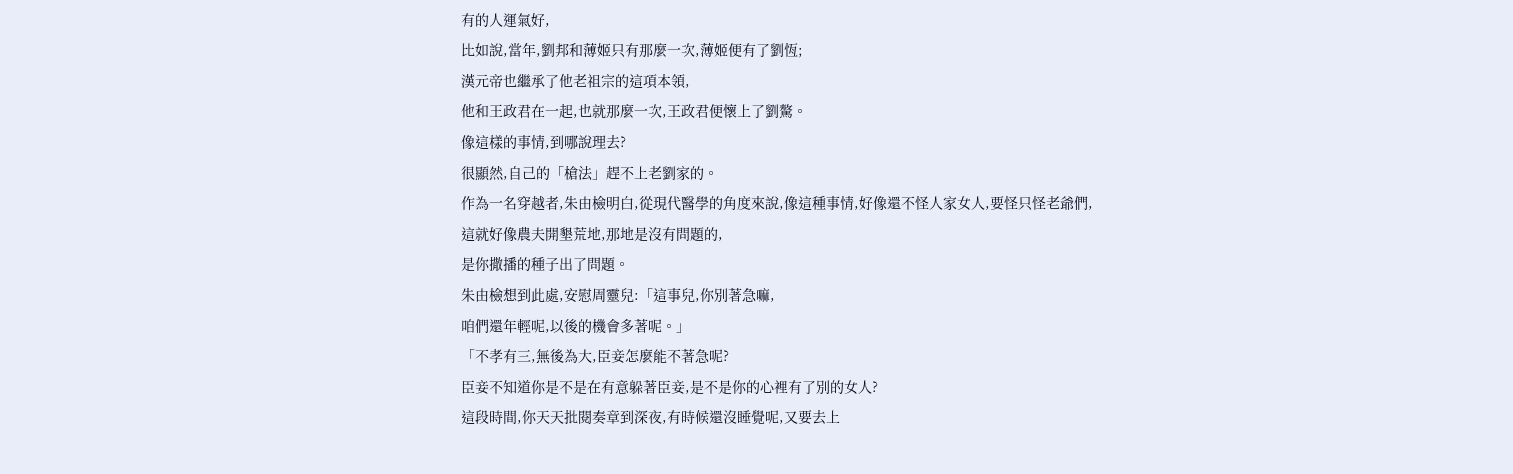有的人運氣好,
比如說,當年,劉邦和薄姬只有那麼一次,薄姬便有了劉恆;
漢元帝也繼承了他老祖宗的這項本領,
他和王政君在一起,也就那麼一次,王政君便懷上了劉驁。
像這樣的事情,到哪說理去?
很顯然,自己的「槍法」趕不上老劉家的。
作為一名穿越者,朱由檢明白,從現代醫學的角度來說,像這種事情,好像還不怪人家女人,要怪只怪老爺們,
這就好像農夫開墾荒地,那地是沒有問題的,
是你撒播的種子出了問題。
朱由檢想到此處,安慰周靈兒:「這事兒,你別著急嘛,
咱們還年輕呢,以後的機會多著呢。」
「不孝有三,無後為大,臣妾怎麼能不著急呢?
臣妾不知道你是不是在有意躲著臣妾,是不是你的心裡有了別的女人?
這段時間,你天天批閱奏章到深夜,有時候還沒睡覺呢,又要去上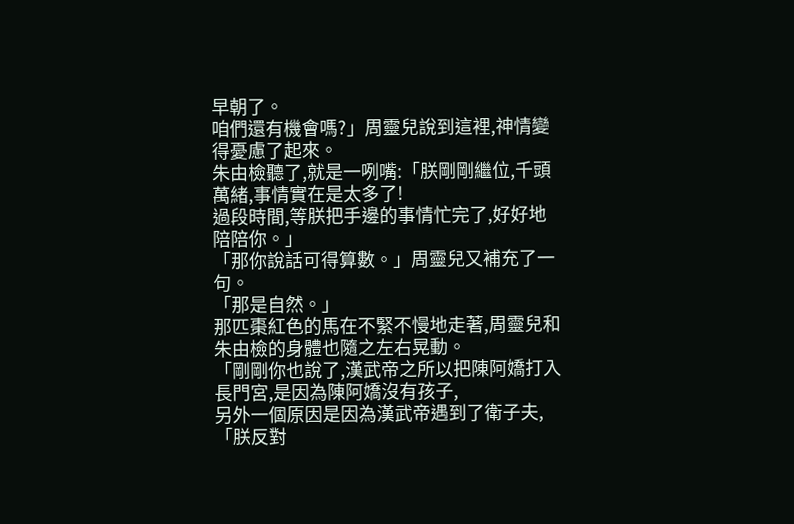早朝了。
咱們還有機會嗎?」周靈兒說到這裡,神情變得憂慮了起來。
朱由檢聽了,就是一咧嘴:「朕剛剛繼位,千頭萬緒,事情實在是太多了!
過段時間,等朕把手邊的事情忙完了,好好地陪陪你。」
「那你說話可得算數。」周靈兒又補充了一句。
「那是自然。」
那匹棗紅色的馬在不緊不慢地走著,周靈兒和朱由檢的身體也隨之左右晃動。
「剛剛你也說了,漢武帝之所以把陳阿嬌打入長門宮,是因為陳阿嬌沒有孩子,
另外一個原因是因為漢武帝遇到了衛子夫,
「朕反對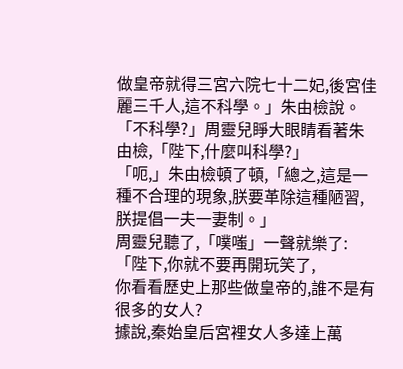做皇帝就得三宮六院七十二妃,後宮佳麗三千人,這不科學。」朱由檢說。
「不科學?」周靈兒睜大眼睛看著朱由檢,「陛下,什麼叫科學?」
「呃,」朱由檢頓了頓,「總之,這是一種不合理的現象,朕要革除這種陋習,朕提倡一夫一妻制。」
周靈兒聽了,「噗嗤」一聲就樂了:「陛下,你就不要再開玩笑了,
你看看歷史上那些做皇帝的,誰不是有很多的女人?
據說,秦始皇后宮裡女人多達上萬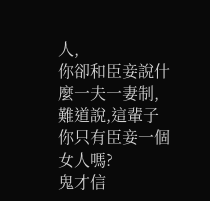人,
你卻和臣妾說什麼一夫一妻制,
難道說,這輩子你只有臣妾一個女人嗎?
鬼才信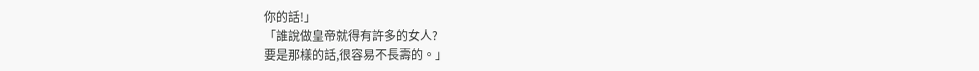你的話!」
「誰說做皇帝就得有許多的女人?
要是那樣的話,很容易不長壽的。」